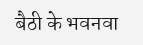बैठी के भवनवा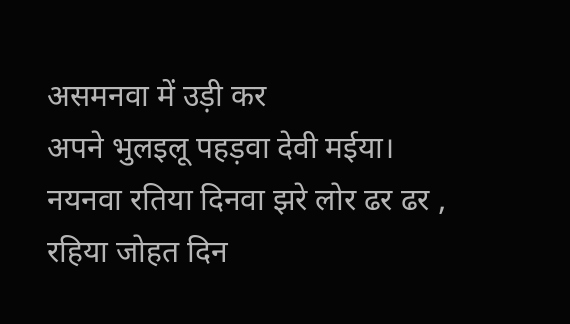असमनवा में उड़ी कर
अपने भुलइलू पहड़वा देवी मईया।
नयनवा रतिया दिनवा झरे लोर ढर ढर ,
रहिया जोहत दिन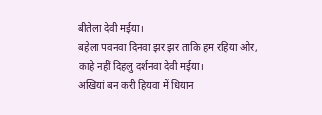बीतेला देवी मईया।
बहेला पवनवा दिनवा झर झर ताकि हम रहिया ओर,
काहे नहीं दिहलु दर्शनवा देवी मईया।
अखियां बन करी हियवा में धियान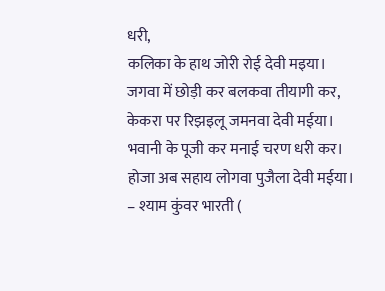धरी,
कलिका के हाथ जोरी रोई देवी मइया।
जगवा में छोड़ी कर बलकवा तीयागी कर,
केकरा पर रिझइलू जमनवा देवी मईया।
भवानी के पूजी कर मनाई चरण धरी कर।
होजा अब सहाय लोगवा पुजैला देवी मईया।
– श्याम कुंवर भारती (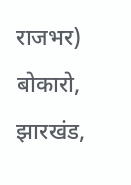राजभर)
बोकारो, झारखंड,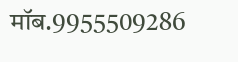मॉब.9955509286